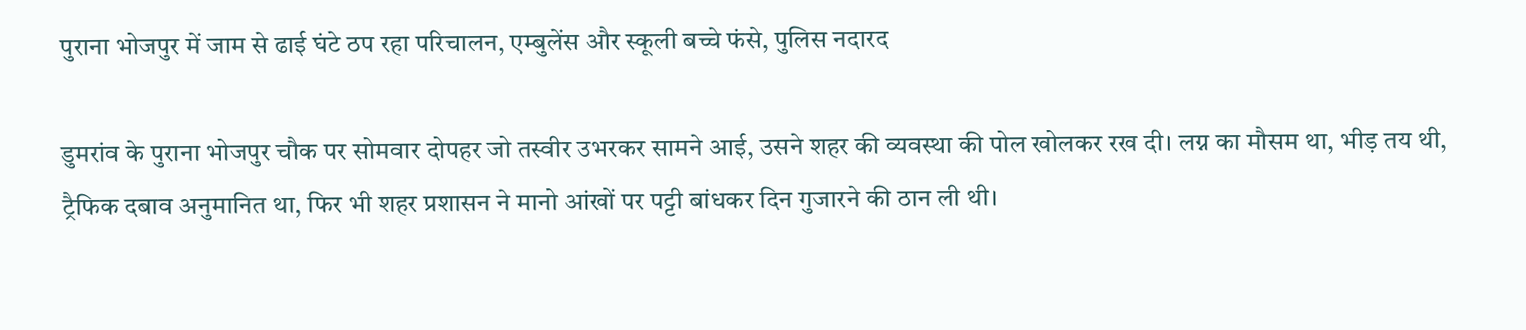पुराना भोजपुर में जाम से ढाई घंटे ठप रहा परिचालन, एम्बुलेंस और स्कूली बच्चे फंसे, पुलिस नदारद

डुमरांव के पुराना भोजपुर चौक पर सोमवार दोपहर जो तस्वीर उभरकर सामने आई, उसने शहर की व्यवस्था की पोल खोलकर रख दी। लग्न का मौसम था, भीड़ तय थी, ट्रैफिक दबाव अनुमानित था, फिर भी शहर प्रशासन ने मानो आंखों पर पट्टी बांधकर दिन गुजारने की ठान ली थी।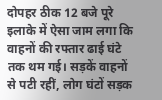दोपहर ठीक 12 बजे पूरे इलाके में ऐसा जाम लगा कि वाहनों की रफ्तार ढाई घंटे तक थम गई। सड़कें वाहनों से पटी रहीं, लोग घंटों सड़क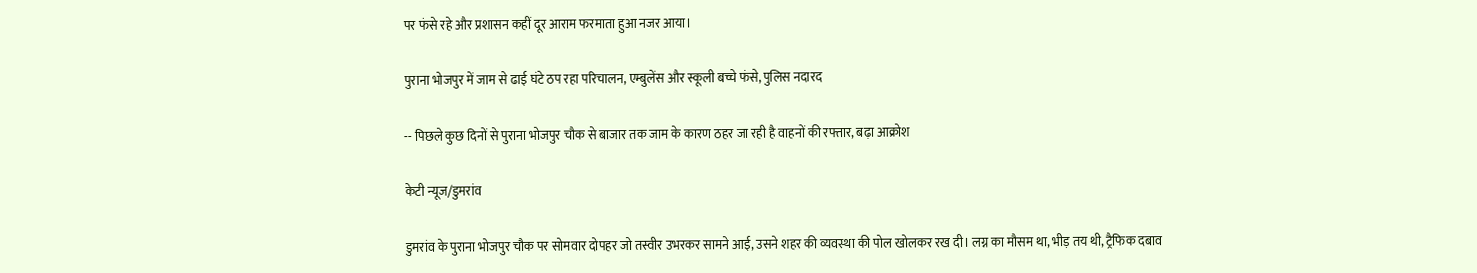पर फंसे रहे और प्रशासन कहीं दूर आराम फरमाता हुआ नजर आया।

पुराना भोजपुर में जाम से ढाई घंटे ठप रहा परिचालन, एम्बुलेंस और स्कूली बच्चे फंसे, पुलिस नदारद

-- पिछले कुछ दिनों से पुराना भोजपुर चौक से बाजार तक जाम के कारण ठहर जा रही है वाहनों की रफ्तार, बढ़ा आक्रोश

केटी न्यूज/डुमरांव

डुमरांव के पुराना भोजपुर चौक पर सोमवार दोपहर जो तस्वीर उभरकर सामने आई, उसने शहर की व्यवस्था की पोल खोलकर रख दी। लग्न का मौसम था, भीड़ तय थी, ट्रैफिक दबाव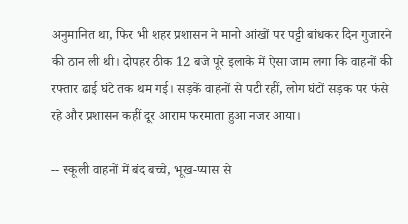अनुमानित था, फिर भी शहर प्रशासन ने मानो आंखों पर पट्टी बांधकर दिन गुजारने की ठान ली थी। दोपहर ठीक 12 बजे पूरे इलाके में ऐसा जाम लगा कि वाहनों की रफ्तार ढाई घंटे तक थम गई। सड़कें वाहनों से पटी रहीं, लोग घंटों सड़क पर फंसे रहे और प्रशासन कहीं दूर आराम फरमाता हुआ नजर आया।

-- स्कूली वाहनों में बंद बच्चे, भूख-प्यास से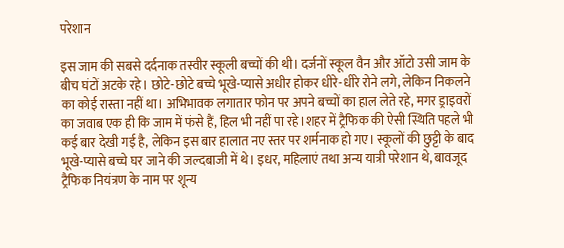परेशान

इस जाम की सबसे दर्दनाक तस्वीर स्कूली बच्चों की थी। दर्जनों स्कूल वैन और ऑटो उसी जाम के बीच घंटों अटके रहे। छोटे-छोटे बच्चे भूखे-प्यासे अधीर होकर धीरे-धीरे रोने लगे, लेकिन निकलने का कोई रास्ता नहीं था। अभिभावक लगातार फोन पर अपने बच्चों का हाल लेते रहे, मगर ड्राइवरों का जवाब एक ही कि जाम में फंसे हैं, हिल भी नहीं पा रहे।शहर में ट्रैफिक की ऐसी स्थिति पहले भी कई बार देखी गई है, लेकिन इस बार हालात नए स्तर पर शर्मनाक हो गए। स्कूलों की छुट्टी के बाद भूखे-प्यासे बच्चे घर जाने की जल्दबाजी में थे। इधर, महिलाएं तथा अन्य यात्री परेशान थे, बावजूद ट्रैफिक नियंत्रण के नाम पर शून्य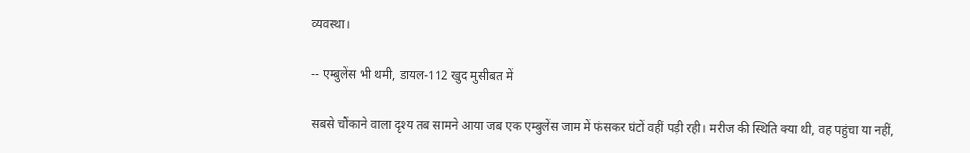व्यवस्था।

-- एम्बुलेंस भी थमी, डायल-112 खुद मुसीबत में

सबसे चौंकाने वाला दृश्य तब सामने आया जब एक एम्बुलेंस जाम में फंसकर घंटों वहीं पड़ी रही। मरीज की स्थिति क्या थी, वह पहुंचा या नहीं,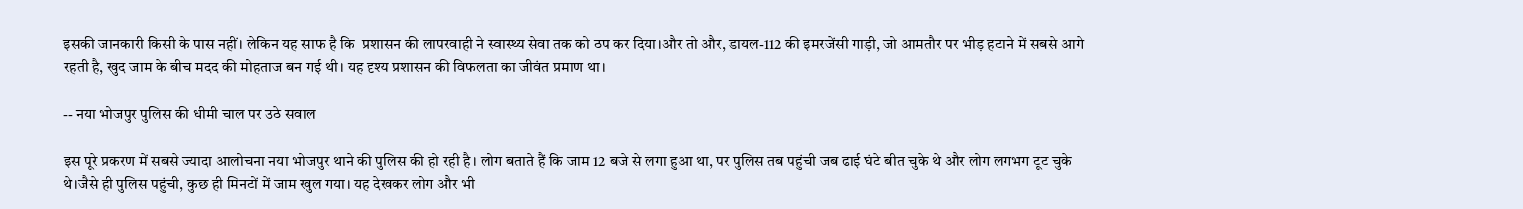इसकी जानकारी किसी के पास नहीं। लेकिन यह साफ है कि  प्रशासन की लापरवाही ने स्वास्थ्य सेवा तक को ठप कर दिया।और तो और, डायल-112 की इमरजेंसी गाड़ी, जो आमतौर पर भीड़ हटाने में सबसे आगे रहती है, खुद जाम के बीच मदद की मोहताज बन गई थी। यह दृश्य प्रशासन की विफलता का जीवंत प्रमाण था।

-- नया भोजपुर पुलिस की धीमी चाल पर उठे सवाल

इस पूरे प्रकरण में सबसे ज्यादा आलोचना नया भोजपुर थाने की पुलिस की हो रही है। लोग बताते हैं कि जाम 12 बजे से लगा हुआ था, पर पुलिस तब पहुंची जब ढाई घंटे बीत चुके थे और लोग लगभग टूट चुके थे।जैसे ही पुलिस पहुंची, कुछ ही मिनटों में जाम खुल गया। यह देखकर लोग और भी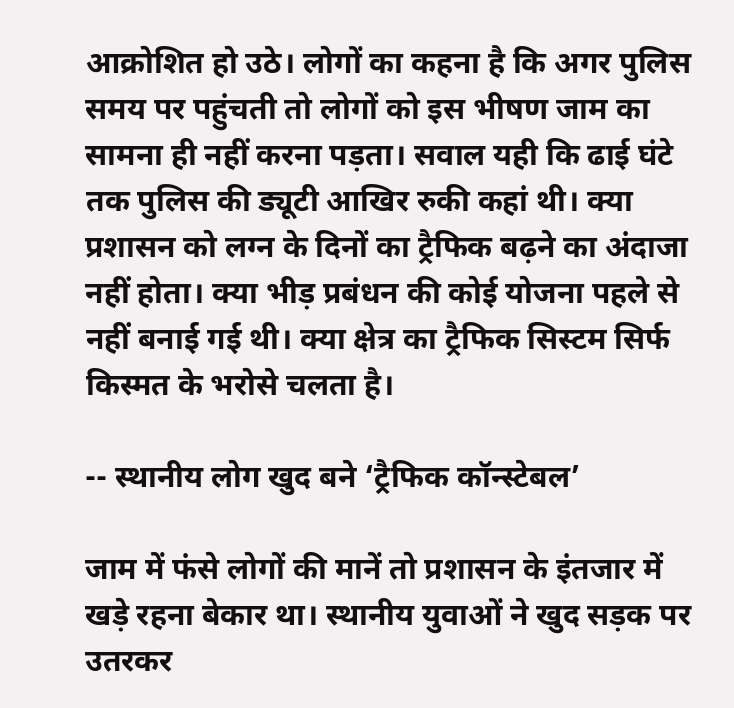आक्रोशित हो उठे। लोगों का कहना है कि अगर पुलिस समय पर पहुंचती तो लोगों को इस भीषण जाम का सामना ही नहीं करना पड़ता। सवाल यही कि ढाई घंटे तक पुलिस की ड्यूटी आखिर रुकी कहां थी। क्या प्रशासन को लग्न के दिनों का ट्रैफिक बढ़ने का अंदाजा नहीं होता। क्या भीड़ प्रबंधन की कोई योजना पहले से नहीं बनाई गई थी। क्या क्षेत्र का ट्रैफिक सिस्टम सिर्फ किस्मत के भरोसे चलता है।

-- स्थानीय लोग खुद बने ‘ट्रैफिक कॉन्स्टेबल’

जाम में फंसे लोगों की मानें तो प्रशासन के इंतजार में खड़े रहना बेकार था। स्थानीय युवाओं ने खुद सड़क पर उतरकर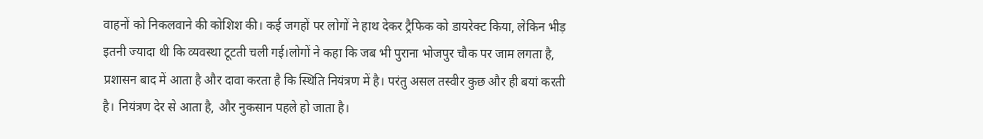वाहनों को निकलवाने की कोशिश की। कई जगहों पर लोगों ने हाथ देकर ट्रैफिक को डायरेक्ट किया, लेकिन भीड़ इतनी ज्यादा थी कि व्यवस्था टूटती चली गई।लोगों ने कहा कि जब भी पुराना भोजपुर चौक पर जाम लगता है, प्रशासन बाद में आता है और दावा करता है कि स्थिति नियंत्रण में है। परंतु असल तस्वीर कुछ और ही बयां करती है। नियंत्रण देर से आता है, और नुकसान पहले हो जाता है।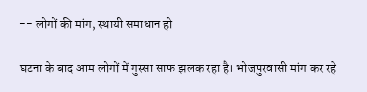-- लोगों की मांग, स्थायी समाधान हो

घटना के बाद आम लोगों में गुस्सा साफ झलक रहा है। भोजपुरवासी मांग कर रहे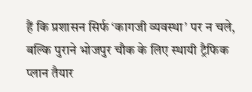हैं कि प्रशासन सिर्फ ‘कागजी व्यवस्था’ पर न चले, बल्कि पुराने भोजपुर चौक के लिए स्थायी ट्रैफिक प्लान तैयार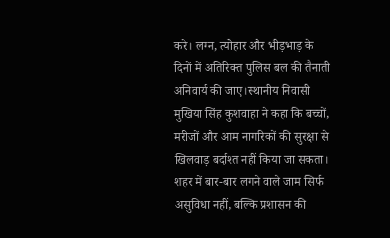करे। लग्न, त्योहार और भीड़भाड़ के दिनों में अतिरिक्त पुलिस बल की तैनाती अनिवार्य की जाए।स्थानीय निवासी मुखिया सिंह कुशवाहा ने कहा कि बच्चों, मरीजों और आम नागरिकों की सुरक्षा से खिलवाड़ बर्दाश्त नहीं किया जा सकता। शहर में बार-बार लगने वाले जाम सिर्फ असुविधा नहीं, बल्कि प्रशासन की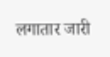लगातार जारी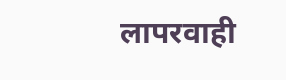लापरवाही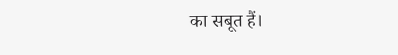का सबूत हैं।